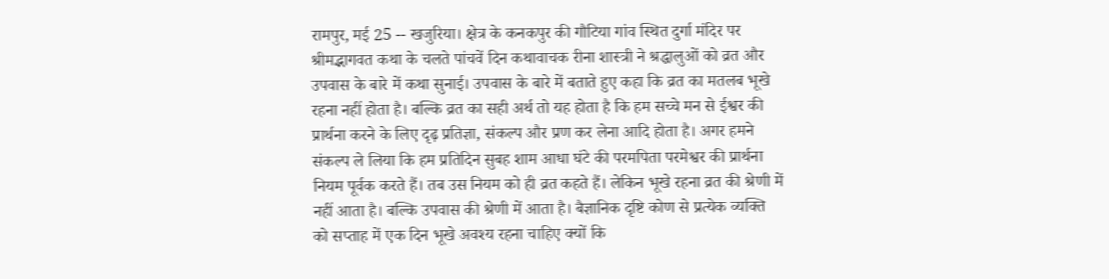रामपुर, मई 25 -- खजुरिया। क्षेत्र के कनकपुर की गौटिया गांव स्थित दुर्गा मंदिर पर श्रीमद्भागवत कथा के चलते पांचवें दिन कथावाचक रीना शास्त्री ने श्रद्धालुओं को व्रत और उपवास के बारे में कथा सुनाई। उपवास के बारे में बताते हुए कहा कि व्रत का मतलब भूखे रहना नहीं होता है। बल्कि व्रत का सही अर्थ तो यह होता है कि हम सच्चे मन से ईश्वर की प्रार्थना करने के लिए दृढ़ प्रतिज्ञा, संकल्प और प्रण कर लेना आदि होता है। अगर हमने संकल्प ले लिया कि हम प्रतिदिन सुबह शाम आधा घंटे की परमपिता परमेश्वर की प्रार्थना नियम पूर्वक करते हैं। तब उस नियम को ही व्रत कहते हैं। लेकिन भूखे रहना व्रत की श्रेणी में नहीं आता है। बल्कि उपवास की श्रेणी में आता है। बैज्ञानिक दृष्टि कोण से प्रत्येक व्यक्ति को सप्ताह में एक दिन भूखे अवश्य रहना चाहिए क्यों कि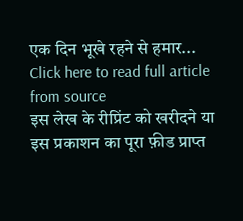एक दिन भूखे रहने से हमार...
Click here to read full article from source
इस लेख के रीप्रिंट को खरीदने या इस प्रकाशन का पूरा फ़ीड प्राप्त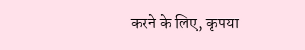करने के लिए, कृपया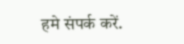हमे संपर्क करें.